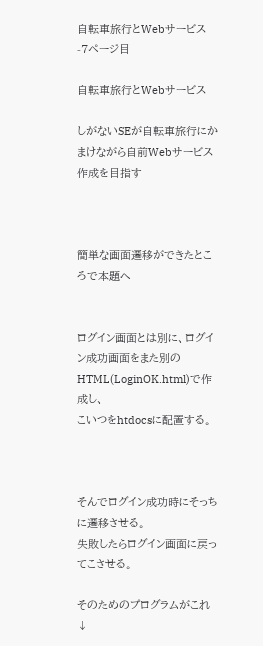自転車旅行とWebサービス -7ページ目

自転車旅行とWebサービス

しがないSEが自転車旅行にかまけながら自前Webサービス作成を目指す



簡単な画面遷移ができたところで本題へ


ログイン画面とは別に、ログイン成功画面をまた別のHTML(LoginOK.html)で作成し、
こいつをhtdocsに配置する。



そんでログイン成功時にそっちに遷移させる。
失敗したらログイン画面に戻ってこさせる。

そのためのプログラムがこれ↓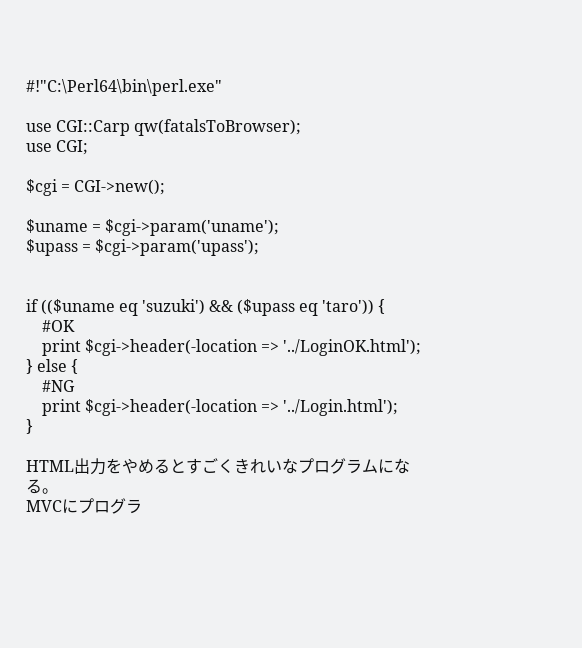#!"C:\Perl64\bin\perl.exe"

use CGI::Carp qw(fatalsToBrowser);
use CGI;

$cgi = CGI->new();

$uname = $cgi->param('uname');
$upass = $cgi->param('upass');


if (($uname eq 'suzuki') && ($upass eq 'taro')) {
    #OK
    print $cgi->header(-location => '../LoginOK.html');
} else {
    #NG
    print $cgi->header(-location => '../Login.html');
}

HTML出力をやめるとすごくきれいなプログラムになる。
MVCにプログラ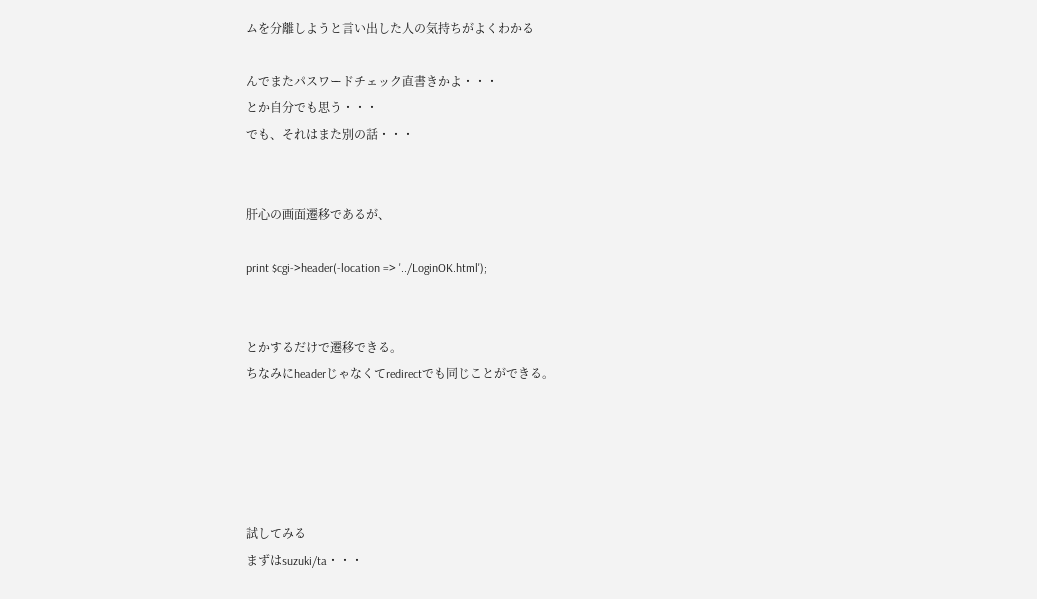ムを分離しようと言い出した人の気持ちがよくわかる

んでまたパスワードチェック直書きかよ・・・
とか自分でも思う・・・
でも、それはまた別の話・・・


肝心の画面遷移であるが、

print $cgi->header(-location => '../LoginOK.html');


とかするだけで遷移できる。
ちなみにheaderじゃなくてredirectでも同じことができる。





試してみる
まずはsuzuki/ta・・・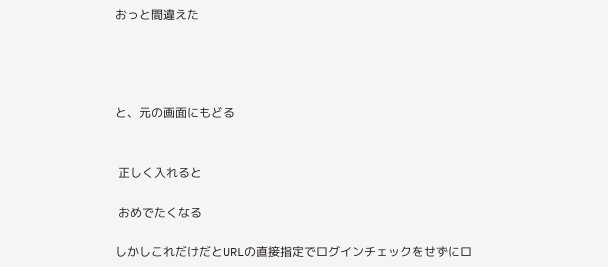おっと間違えた




と、元の画面にもどる


 正しく入れると

 おめでたくなる

しかしこれだけだとURLの直接指定でログインチェックをせずにロ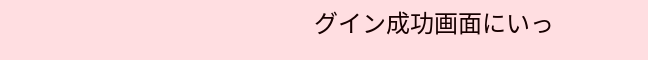グイン成功画面にいっ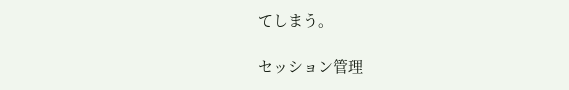てしまう。

セッション管理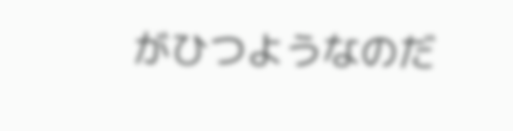がひつようなのだ